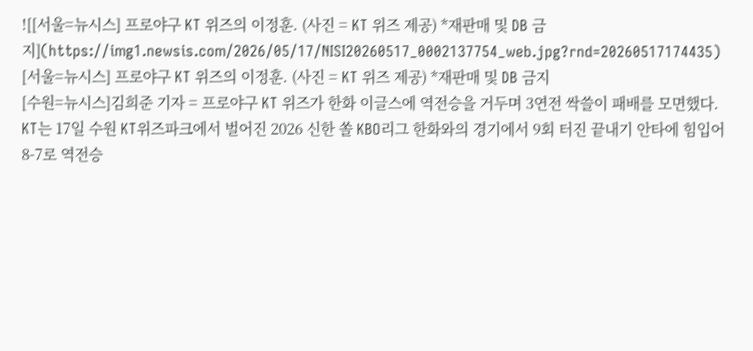![[서울=뉴시스] 프로야구 KT 위즈의 이정훈. (사진 = KT 위즈 제공) *재판매 및 DB 금지](https://img1.newsis.com/2026/05/17/NISI20260517_0002137754_web.jpg?rnd=20260517174435)
[서울=뉴시스] 프로야구 KT 위즈의 이정훈. (사진 = KT 위즈 제공) *재판매 및 DB 금지
[수원=뉴시스]김희준 기자 = 프로야구 KT 위즈가 한화 이글스에 역전승을 거두며 3연전 싹쓸이 패배를 모면했다.
KT는 17일 수원 KT위즈파크에서 벌어진 2026 신한 쏠 KBO리그 한화와의 경기에서 9회 터진 끝내기 안타에 힘입어 8-7로 역전승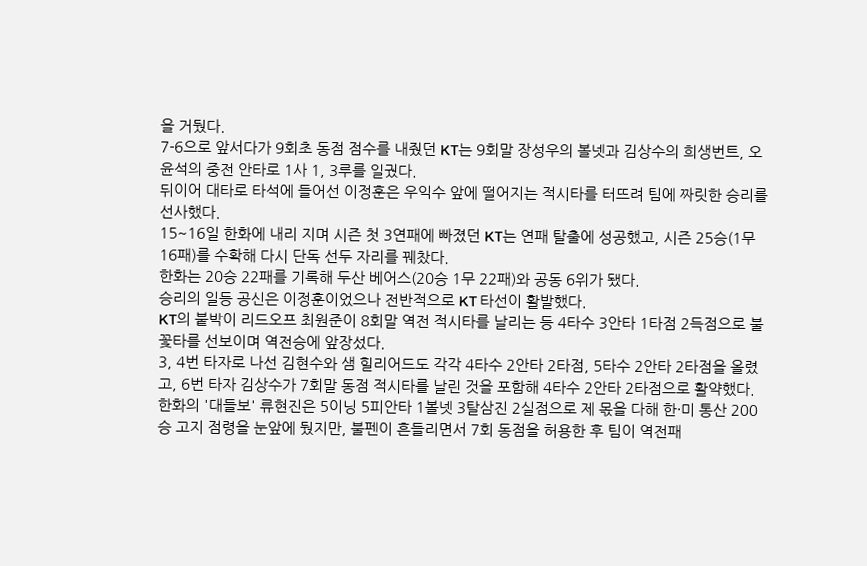을 거뒀다.
7-6으로 앞서다가 9회초 동점 점수를 내줬던 KT는 9회말 장성우의 볼넷과 김상수의 희생번트, 오윤석의 중전 안타로 1사 1, 3루를 일궜다.
뒤이어 대타로 타석에 들어선 이정훈은 우익수 앞에 떨어지는 적시타를 터뜨려 팀에 짜릿한 승리를 선사했다.
15~16일 한화에 내리 지며 시즌 첫 3연패에 빠졌던 KT는 연패 탈출에 성공했고, 시즌 25승(1무 16패)를 수확해 다시 단독 선두 자리를 꿰찼다.
한화는 20승 22패를 기록해 두산 베어스(20승 1무 22패)와 공동 6위가 됐다.
승리의 일등 공신은 이정훈이었으나 전반적으로 KT 타선이 활발했다.
KT의 붙박이 리드오프 최원준이 8회말 역전 적시타를 날리는 등 4타수 3안타 1타점 2득점으로 불꽃타를 선보이며 역전승에 앞장섰다.
3, 4번 타자로 나선 김현수와 샘 힐리어드도 각각 4타수 2안타 2타점, 5타수 2안타 2타점을 올렸고, 6번 타자 김상수가 7회말 동점 적시타를 날린 것을 포함해 4타수 2안타 2타점으로 활약했다.
한화의 '대들보' 류현진은 5이닝 5피안타 1볼넷 3탈삼진 2실점으로 제 몫을 다해 한·미 통산 200승 고지 점령을 눈앞에 뒀지만, 불펜이 흔들리면서 7회 동점을 허용한 후 팀이 역전패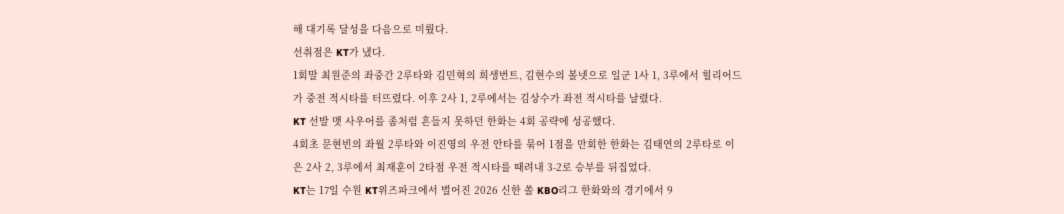해 대기록 달성을 다음으로 미뤘다.
선취점은 KT가 냈다.
1회말 최원준의 좌중간 2루타와 김민혁의 희생번트, 김현수의 볼넷으로 일군 1사 1, 3루에서 힐리어드가 중전 적시타를 터뜨렸다. 이후 2사 1, 2루에서는 김상수가 좌전 적시타를 날렸다.
KT 선발 맷 사우어를 좀처럼 흔들지 못하던 한화는 4회 공략에 성공했다.
4회초 문현빈의 좌월 2루타와 이진영의 우전 안타를 묶어 1점을 만회한 한화는 김태연의 2루타로 이은 2사 2, 3루에서 최재훈이 2타점 우전 적시타를 때려내 3-2로 승부를 뒤집었다.
KT는 17일 수원 KT위즈파크에서 벌어진 2026 신한 쏠 KBO리그 한화와의 경기에서 9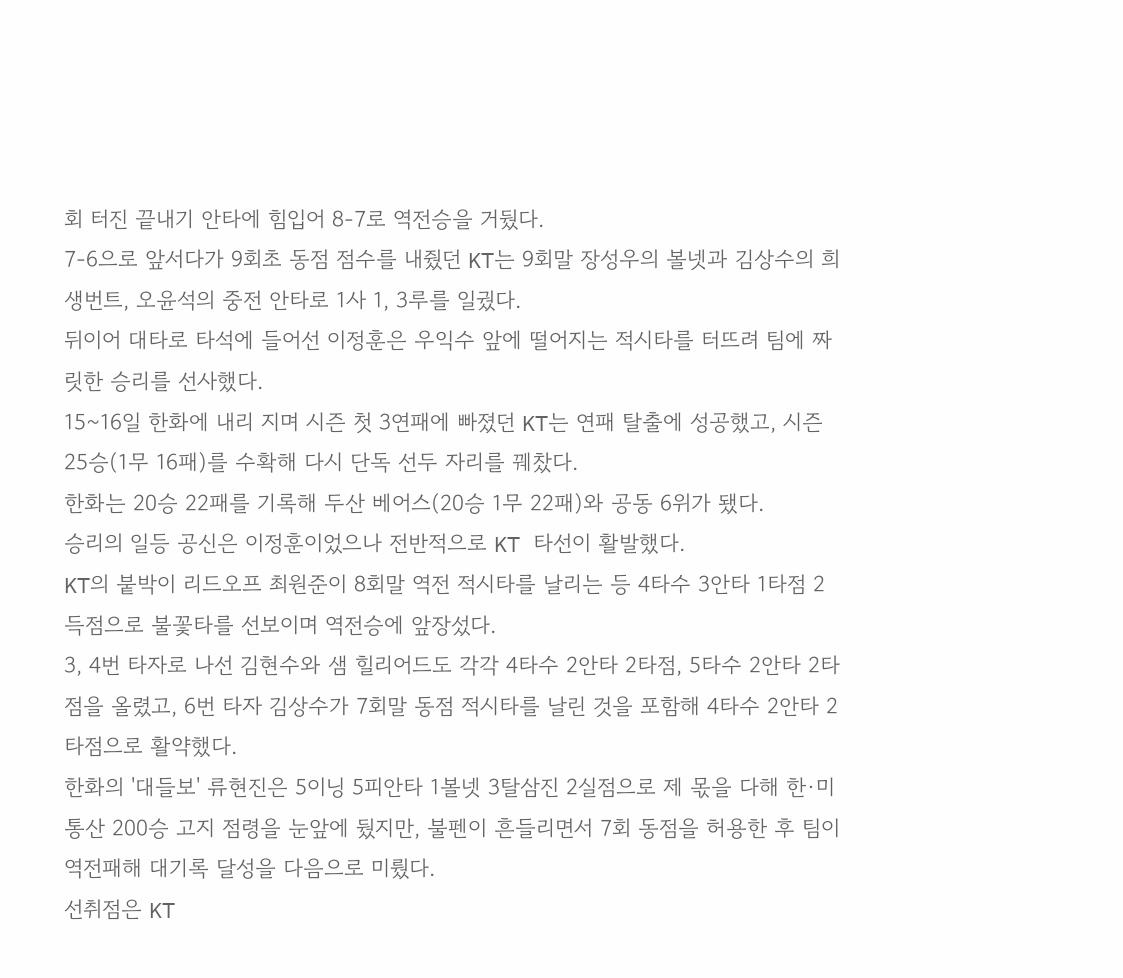회 터진 끝내기 안타에 힘입어 8-7로 역전승을 거뒀다.
7-6으로 앞서다가 9회초 동점 점수를 내줬던 KT는 9회말 장성우의 볼넷과 김상수의 희생번트, 오윤석의 중전 안타로 1사 1, 3루를 일궜다.
뒤이어 대타로 타석에 들어선 이정훈은 우익수 앞에 떨어지는 적시타를 터뜨려 팀에 짜릿한 승리를 선사했다.
15~16일 한화에 내리 지며 시즌 첫 3연패에 빠졌던 KT는 연패 탈출에 성공했고, 시즌 25승(1무 16패)를 수확해 다시 단독 선두 자리를 꿰찼다.
한화는 20승 22패를 기록해 두산 베어스(20승 1무 22패)와 공동 6위가 됐다.
승리의 일등 공신은 이정훈이었으나 전반적으로 KT 타선이 활발했다.
KT의 붙박이 리드오프 최원준이 8회말 역전 적시타를 날리는 등 4타수 3안타 1타점 2득점으로 불꽃타를 선보이며 역전승에 앞장섰다.
3, 4번 타자로 나선 김현수와 샘 힐리어드도 각각 4타수 2안타 2타점, 5타수 2안타 2타점을 올렸고, 6번 타자 김상수가 7회말 동점 적시타를 날린 것을 포함해 4타수 2안타 2타점으로 활약했다.
한화의 '대들보' 류현진은 5이닝 5피안타 1볼넷 3탈삼진 2실점으로 제 몫을 다해 한·미 통산 200승 고지 점령을 눈앞에 뒀지만, 불펜이 흔들리면서 7회 동점을 허용한 후 팀이 역전패해 대기록 달성을 다음으로 미뤘다.
선취점은 KT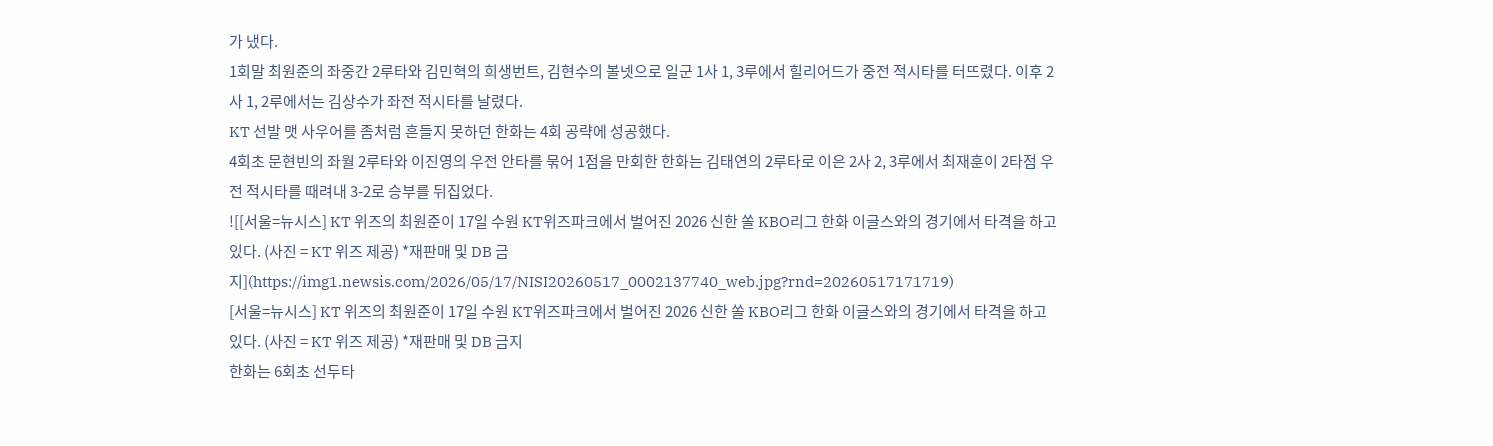가 냈다.
1회말 최원준의 좌중간 2루타와 김민혁의 희생번트, 김현수의 볼넷으로 일군 1사 1, 3루에서 힐리어드가 중전 적시타를 터뜨렸다. 이후 2사 1, 2루에서는 김상수가 좌전 적시타를 날렸다.
KT 선발 맷 사우어를 좀처럼 흔들지 못하던 한화는 4회 공략에 성공했다.
4회초 문현빈의 좌월 2루타와 이진영의 우전 안타를 묶어 1점을 만회한 한화는 김태연의 2루타로 이은 2사 2, 3루에서 최재훈이 2타점 우전 적시타를 때려내 3-2로 승부를 뒤집었다.
![[서울=뉴시스] KT 위즈의 최원준이 17일 수원 KT위즈파크에서 벌어진 2026 신한 쏠 KBO리그 한화 이글스와의 경기에서 타격을 하고 있다. (사진 = KT 위즈 제공) *재판매 및 DB 금지](https://img1.newsis.com/2026/05/17/NISI20260517_0002137740_web.jpg?rnd=20260517171719)
[서울=뉴시스] KT 위즈의 최원준이 17일 수원 KT위즈파크에서 벌어진 2026 신한 쏠 KBO리그 한화 이글스와의 경기에서 타격을 하고 있다. (사진 = KT 위즈 제공) *재판매 및 DB 금지
한화는 6회초 선두타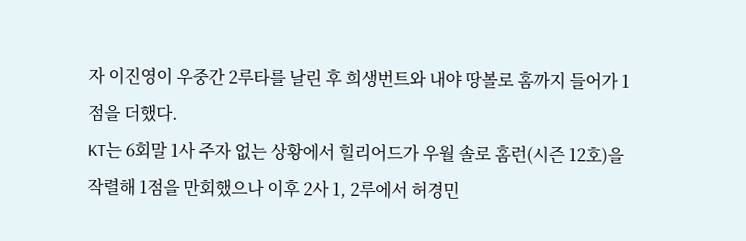자 이진영이 우중간 2루타를 날린 후 희생번트와 내야 땅볼로 홈까지 들어가 1점을 더했다.
KT는 6회말 1사 주자 없는 상황에서 힐리어드가 우월 솔로 홈런(시즌 12호)을 작렬해 1점을 만회했으나 이후 2사 1, 2루에서 허경민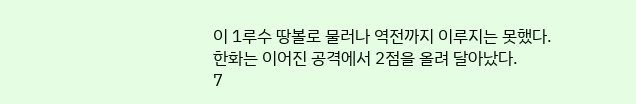이 1루수 땅볼로 물러나 역전까지 이루지는 못했다.
한화는 이어진 공격에서 2점을 올려 달아났다.
7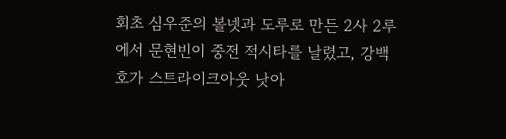회초 심우준의 볼넷과 도루로 만든 2사 2루에서 문현빈이 중전 적시타를 날렸고, 강백호가 스트라이크아웃 낫아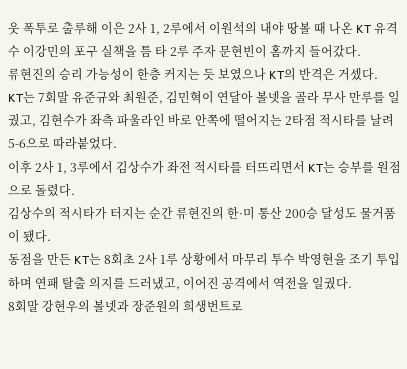웃 폭투로 출루해 이은 2사 1, 2루에서 이원석의 내야 땅볼 때 나온 KT 유격수 이강민의 포구 실책을 틈 타 2루 주자 문현빈이 홈까지 들어갔다.
류현진의 승리 가능성이 한층 커지는 듯 보였으나 KT의 반격은 거셌다.
KT는 7회말 유준규와 최원준, 김민혁이 연달아 볼넷을 골라 무사 만루를 일궜고, 김현수가 좌측 파울라인 바로 안쪽에 떨어지는 2타점 적시타를 날려 5-6으로 따라붙었다.
이후 2사 1, 3루에서 김상수가 좌전 적시타를 터뜨리면서 KT는 승부를 원점으로 돌렸다.
김상수의 적시타가 터지는 순간 류현진의 한·미 통산 200승 달성도 물거품이 됐다.
동점을 만든 KT는 8회초 2사 1루 상황에서 마무리 투수 박영현을 조기 투입하며 연패 탈출 의지를 드러냈고, 이어진 공격에서 역전을 일궜다.
8회말 강현우의 볼넷과 장준원의 희생번트로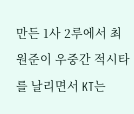만든 1사 2루에서 최원준이 우중간 적시타를 날리면서 KT는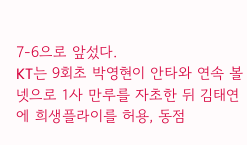7-6으로 앞섰다.
KT는 9회초 박영현이 안타와 연속 볼넷으로 1사 만루를 자초한 뒤 김태연에 희생플라이를 허용, 동점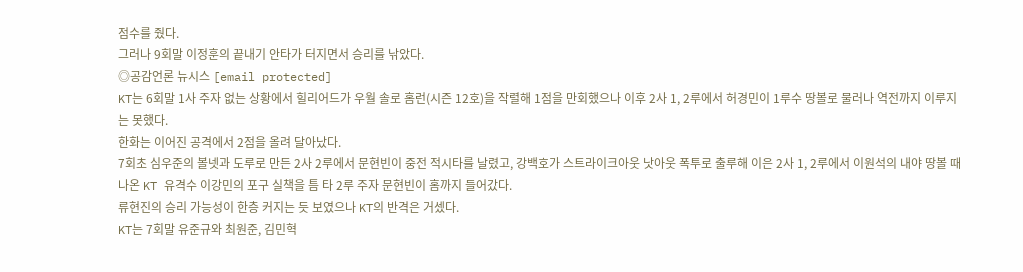점수를 줬다.
그러나 9회말 이정훈의 끝내기 안타가 터지면서 승리를 낚았다.
◎공감언론 뉴시스 [email protected]
KT는 6회말 1사 주자 없는 상황에서 힐리어드가 우월 솔로 홈런(시즌 12호)을 작렬해 1점을 만회했으나 이후 2사 1, 2루에서 허경민이 1루수 땅볼로 물러나 역전까지 이루지는 못했다.
한화는 이어진 공격에서 2점을 올려 달아났다.
7회초 심우준의 볼넷과 도루로 만든 2사 2루에서 문현빈이 중전 적시타를 날렸고, 강백호가 스트라이크아웃 낫아웃 폭투로 출루해 이은 2사 1, 2루에서 이원석의 내야 땅볼 때 나온 KT 유격수 이강민의 포구 실책을 틈 타 2루 주자 문현빈이 홈까지 들어갔다.
류현진의 승리 가능성이 한층 커지는 듯 보였으나 KT의 반격은 거셌다.
KT는 7회말 유준규와 최원준, 김민혁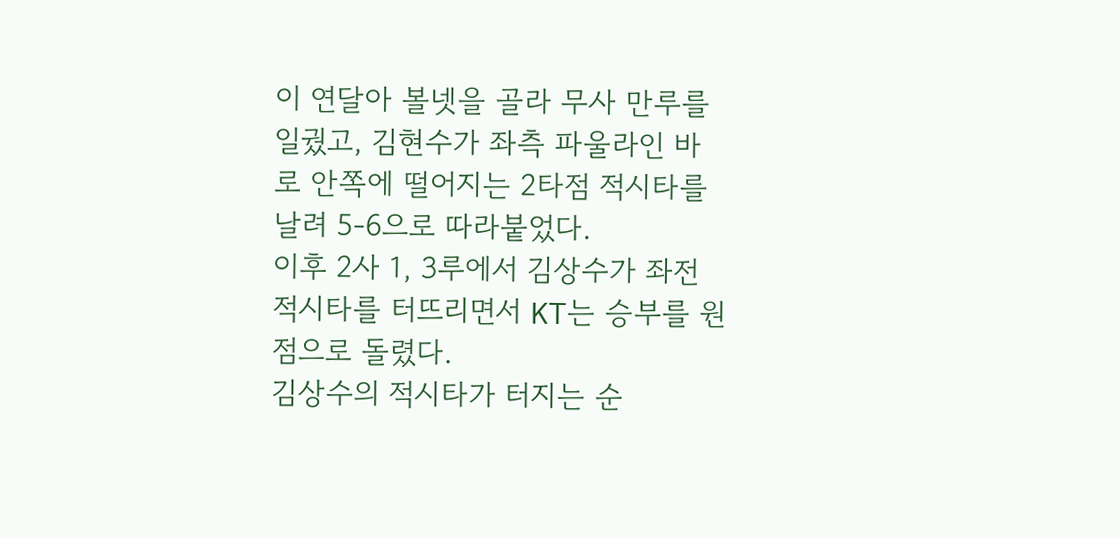이 연달아 볼넷을 골라 무사 만루를 일궜고, 김현수가 좌측 파울라인 바로 안쪽에 떨어지는 2타점 적시타를 날려 5-6으로 따라붙었다.
이후 2사 1, 3루에서 김상수가 좌전 적시타를 터뜨리면서 KT는 승부를 원점으로 돌렸다.
김상수의 적시타가 터지는 순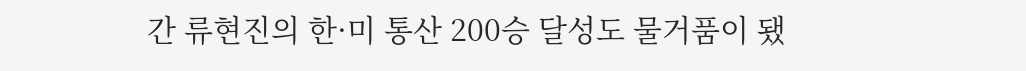간 류현진의 한·미 통산 200승 달성도 물거품이 됐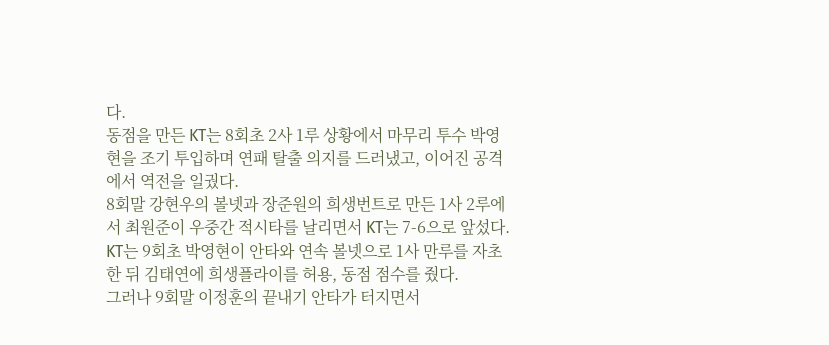다.
동점을 만든 KT는 8회초 2사 1루 상황에서 마무리 투수 박영현을 조기 투입하며 연패 탈출 의지를 드러냈고, 이어진 공격에서 역전을 일궜다.
8회말 강현우의 볼넷과 장준원의 희생번트로 만든 1사 2루에서 최원준이 우중간 적시타를 날리면서 KT는 7-6으로 앞섰다.
KT는 9회초 박영현이 안타와 연속 볼넷으로 1사 만루를 자초한 뒤 김태연에 희생플라이를 허용, 동점 점수를 줬다.
그러나 9회말 이정훈의 끝내기 안타가 터지면서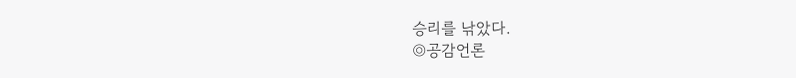승리를 낚았다.
◎공감언론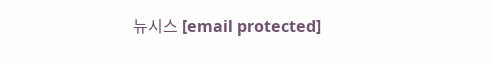뉴시스 [email protected]